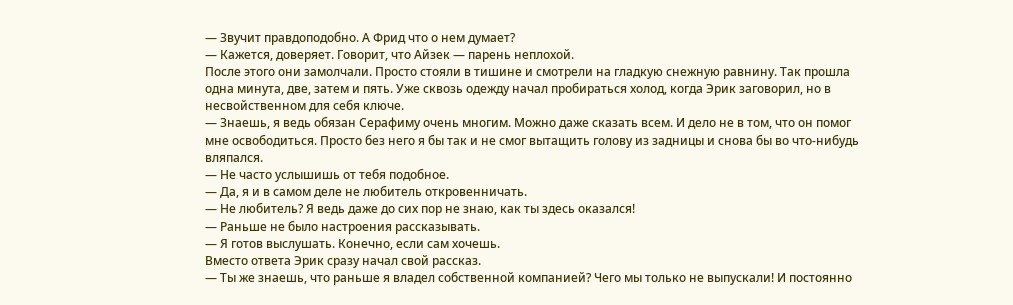— Звучит правдоподобно. А Фрид что о нем думает?
— Кажется, доверяет. Говорит, что Айзек — парень неплохой.
После этого они замолчали. Просто стояли в тишине и смотрели на гладкую снежную равнину. Так прошла одна минута, две, затем и пять. Уже сквозь одежду начал пробираться холод, когда Эрик заговорил, но в несвойственном для себя ключе.
— Знаешь, я ведь обязан Серафиму очень многим. Можно даже сказать всем. И дело не в том, что он помог мне освободиться. Просто без него я бы так и не смог вытащить голову из задницы и снова бы во что-нибудь вляпался.
— Не часто услышишь от тебя подобное.
— Да, я и в самом деле не любитель откровенничать.
— Не любитель? Я ведь даже до сих пор не знаю, как ты здесь оказался!
— Раньше не было настроения рассказывать.
— Я готов выслушать. Конечно, если сам хочешь.
Вместо ответа Эрик сразу начал свой рассказ.
— Ты же знаешь, что раньше я владел собственной компанией? Чего мы только не выпускали! И постоянно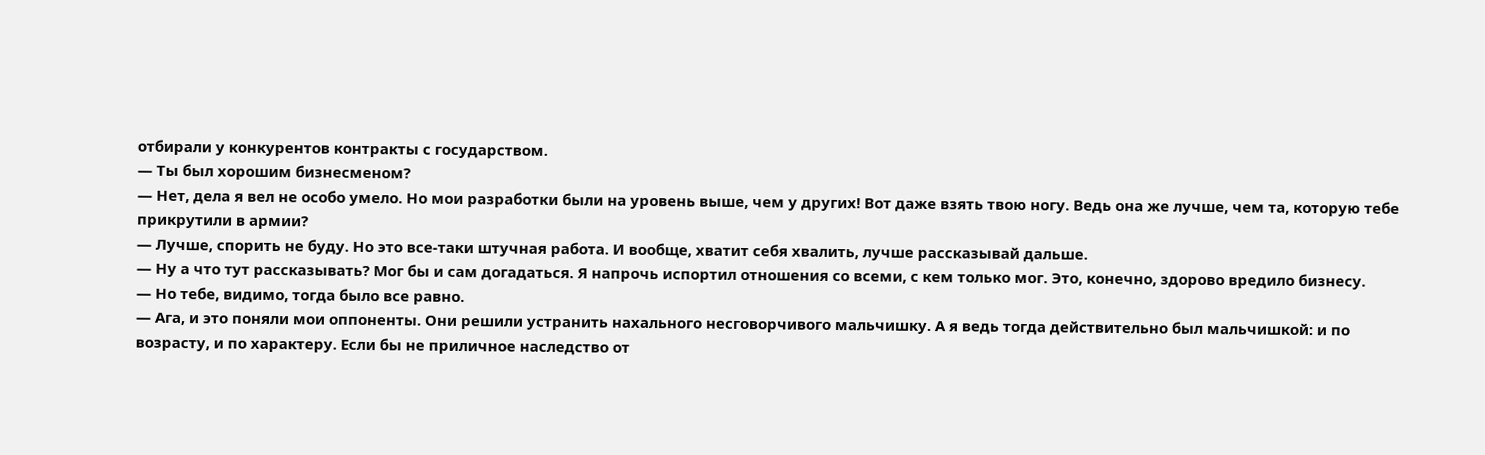отбирали у конкурентов контракты с государством.
— Ты был хорошим бизнесменом?
— Нет, дела я вел не особо умело. Но мои разработки были на уровень выше, чем у других! Вот даже взять твою ногу. Ведь она же лучше, чем та, которую тебе прикрутили в армии?
— Лучше, спорить не буду. Но это все-таки штучная работа. И вообще, хватит себя хвалить, лучше рассказывай дальше.
— Ну а что тут рассказывать? Мог бы и сам догадаться. Я напрочь испортил отношения со всеми, с кем только мог. Это, конечно, здорово вредило бизнесу.
— Но тебе, видимо, тогда было все равно.
— Ага, и это поняли мои оппоненты. Они решили устранить нахального несговорчивого мальчишку. А я ведь тогда действительно был мальчишкой: и по возрасту, и по характеру. Если бы не приличное наследство от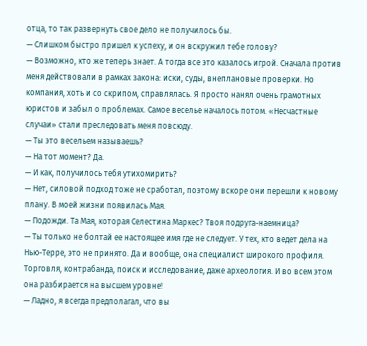отца, то так развернуть свое дело не получилось бы.
— Слишком быстро пришел к успеху, и он вскружил тебе голову?
— Возможно, кто же теперь знает. А тогда все это казалось игрой. Сначала против меня действовали в рамках закона: иски, суды, внеплановые проверки. Но компания, хоть и со скрипом, справлялась. Я просто нанял очень грамотных юристов и забыл о проблемах. Самое веселье началось потом. «Несчастные случаи» стали преследовать меня повсюду.
— Ты это весельем называешь?
— На тот момент? Да.
— И как, получилось тебя утихомирить?
— Нет, силовой подход тоже не сработал, поэтому вскоре они перешли к новому плану. В моей жизни появилась Мая.
— Подожди. Та Мая, которая Селестина Маркес? Твоя подруга-наемница?
— Ты только не болтай ее настоящее имя где не следует. У тех, кто ведет дела на Нью-Терре, это не принято. Да и вообще, она специалист широкого профиля. Торговля, контрабанда, поиск и исследование, даже археология. И во всем этом она разбирается на высшем уровне!
— Ладно, я всегда предполагал, что вы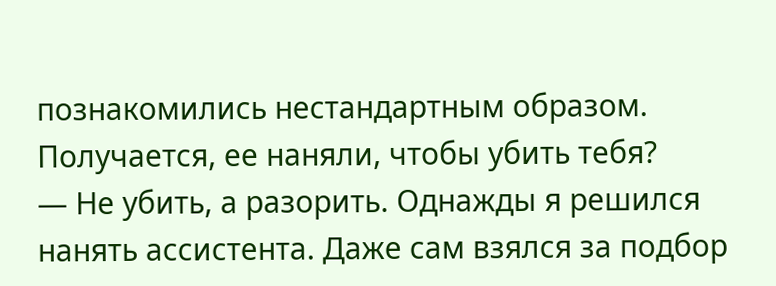познакомились нестандартным образом. Получается, ее наняли, чтобы убить тебя?
— Не убить, а разорить. Однажды я решился нанять ассистента. Даже сам взялся за подбор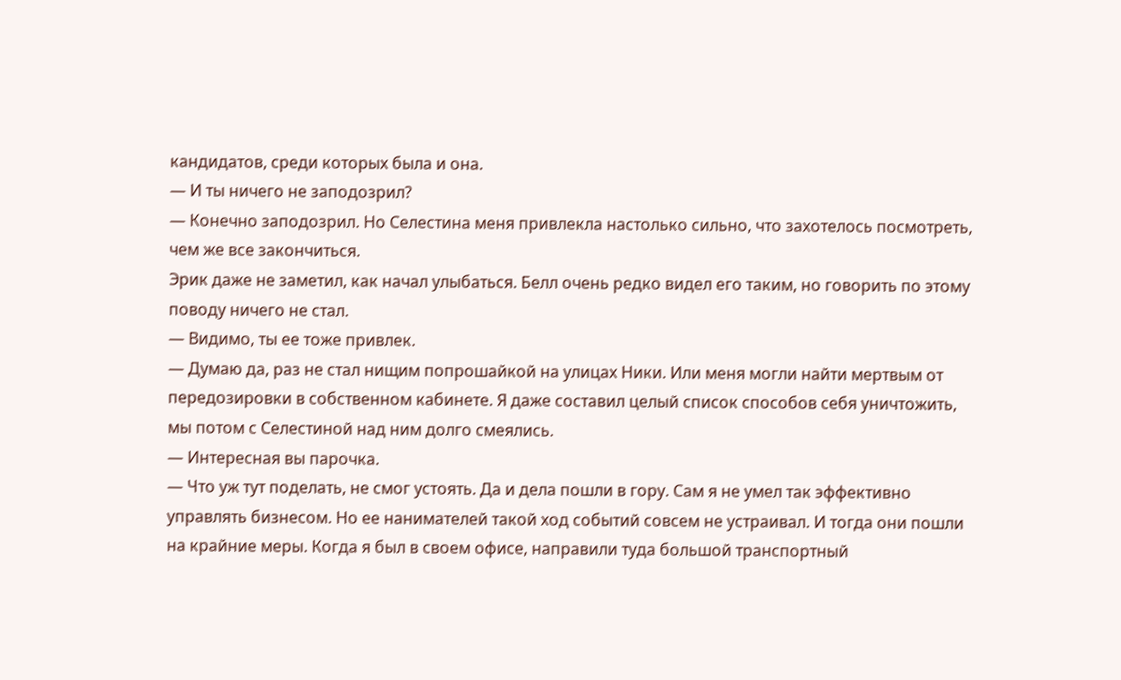кандидатов, среди которых была и она.
— И ты ничего не заподозрил?
— Конечно заподозрил. Но Селестина меня привлекла настолько сильно, что захотелось посмотреть, чем же все закончиться.
Эрик даже не заметил, как начал улыбаться. Белл очень редко видел его таким, но говорить по этому поводу ничего не стал.
— Видимо, ты ее тоже привлек.
— Думаю да, раз не стал нищим попрошайкой на улицах Ники. Или меня могли найти мертвым от передозировки в собственном кабинете. Я даже составил целый список способов себя уничтожить, мы потом с Селестиной над ним долго смеялись.
— Интересная вы парочка.
— Что уж тут поделать, не смог устоять. Да и дела пошли в гору. Сам я не умел так эффективно управлять бизнесом. Но ее нанимателей такой ход событий совсем не устраивал. И тогда они пошли на крайние меры. Когда я был в своем офисе, направили туда большой транспортный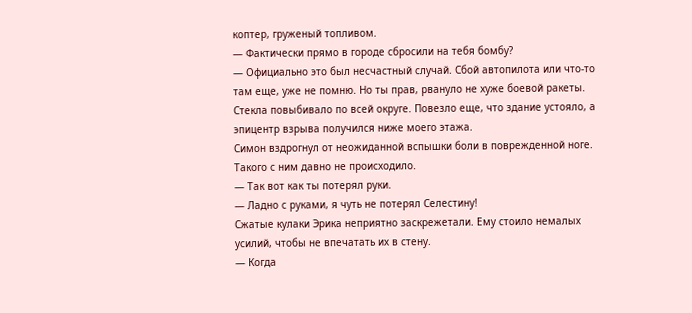коптер, груженый топливом.
— Фактически прямо в городе сбросили на тебя бомбу?
— Официально это был несчастный случай. Сбой автопилота или что-то там еще, уже не помню. Но ты прав, рвануло не хуже боевой ракеты. Стекла повыбивало по всей округе. Повезло еще, что здание устояло, а эпицентр взрыва получился ниже моего этажа.
Симон вздрогнул от неожиданной вспышки боли в поврежденной ноге. Такого с ним давно не происходило.
— Так вот как ты потерял руки.
— Ладно с руками, я чуть не потерял Селестину!
Сжатые кулаки Эрика неприятно заскрежетали. Ему стоило немалых усилий, чтобы не впечатать их в стену.
— Когда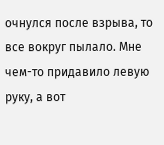очнулся после взрыва, то все вокруг пылало. Мне чем-то придавило левую руку, а вот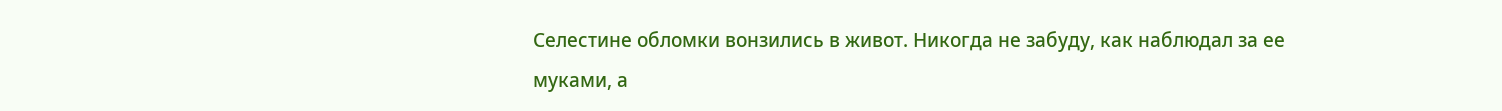Селестине обломки вонзились в живот. Никогда не забуду, как наблюдал за ее муками, а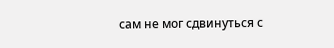сам не мог сдвинуться с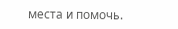места и помочь.